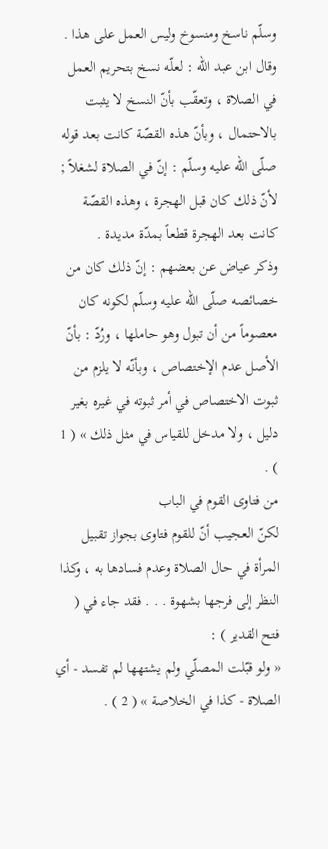وسلّم ناسخ ومنسوخ وليس العمل على هذا .
وقال ابن عبد الله : لعلّه نسخ بتحريم العمل في الصلاة ، وتعقّب بأنّ النسخ لا يثبت بالاحتمال ، وبأنّ هذه القصّة كانت بعد قوله صلّى الله عليه وسلّم : إنّ في الصلاة لشغلاً ; لأنّ ذلك كان قبل الهجرة ، وهذه القصّة كانت بعد الهجرة قطعاً بمدّة مديدة .
وذكر عياض عن بعضهم : إنّ ذلك كان من خصائصه صلّى الله عليه وسلّم لكونه كان معصوماً من أن تبول وهو حاملها ، ورُدّ : بأنّ الأصل عدم الإختصاص ، وبأنّه لا يلزم من ثبوت الاختصاص في أمر ثبوته في غيره بغير دليل ، ولا مدخل للقياس في مثل ذلك » ( 1 ) .
من فتاوى القوم في الباب
لكنّ العجيب أنّ للقوم فتاوى بجواز تقبيل المرأة في حال الصلاة وعدم فسادها به ، وكذا النظر إلى فرجها بشهوة . . . فقد جاء في ( فتح القدير ) :
« ولو قبّلت المصلّي ولم يشتهها لم تفسد - أي الصلاة - كذا في الخلاصة » ( 2 ) .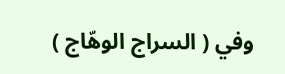وفي ( السراج الوهّاج )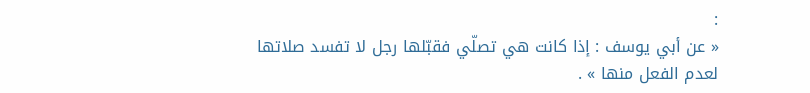:
« عن أبي يوسف : إذا كانت هي تصلّي فقبّلها رجل لا تفسد صلاتها لعدم الفعل منها » .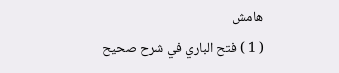هامش
( 1 ) فتح الباري في شرح صحيح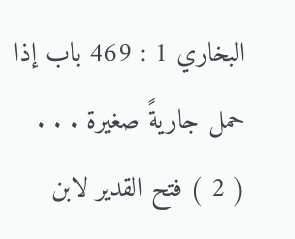البخاري 1 : 469 باب إذا حمل جاريةً صغيرة . . .
( 2 ) فتح القدير لابن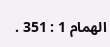الهمام 1 : 351 .